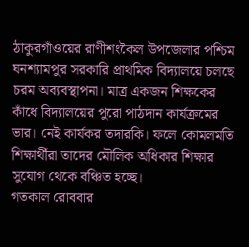ঠাকুরগাঁওয়ের রাণীশংকৈল উপজেলার পশ্চিম ঘনশ্যামপুর সরকারি প্রাথমিক বিদ্যালয়ে চলছে চরম অব্যবস্থাপনা। মাত্র একজন শিক্ষকের কাঁধে বিদ্যালয়ের পুরো পাঠদান কার্যক্রমের ভার। নেই কার্যকর তদারকি। ফলে কোমলমতি শিক্ষার্থীরা তাদের মৌলিক অধিকার শিক্ষার সুযোগ থেকে বঞ্চিত হচ্ছে।
গতকাল রোববার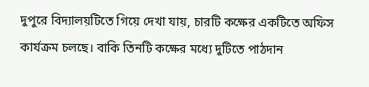দুপুরে বিদ্যালয়টিতে গিয়ে দেখা যায়, চারটি কক্ষের একটিতে অফিস কার্যক্রম চলছে। বাকি তিনটি কক্ষের মধ্যে দুটিতে পাঠদান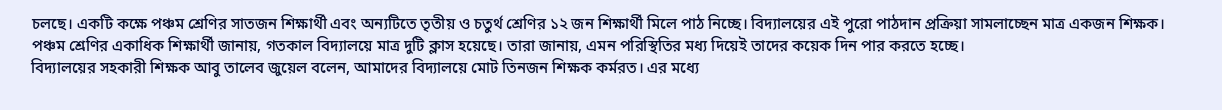চলছে। একটি কক্ষে পঞ্চম শ্রেণির সাতজন শিক্ষার্থী এবং অন্যটিতে তৃতীয় ও চতুর্থ শ্রেণির ১২ জন শিক্ষার্থী মিলে পাঠ নিচ্ছে। বিদ্যালয়ের এই পুরো পাঠদান প্রক্রিয়া সামলাচ্ছেন মাত্র একজন শিক্ষক।
পঞ্চম শ্রেণির একাধিক শিক্ষার্থী জানায়, গতকাল বিদ্যালয়ে মাত্র দুটি ক্লাস হয়েছে। তারা জানায়, এমন পরিস্থিতির মধ্য দিয়েই তাদের কয়েক দিন পার করতে হচ্ছে।
বিদ্যালয়ের সহকারী শিক্ষক আবু তালেব জুয়েল বলেন, আমাদের বিদ্যালয়ে মোট তিনজন শিক্ষক কর্মরত। এর মধ্যে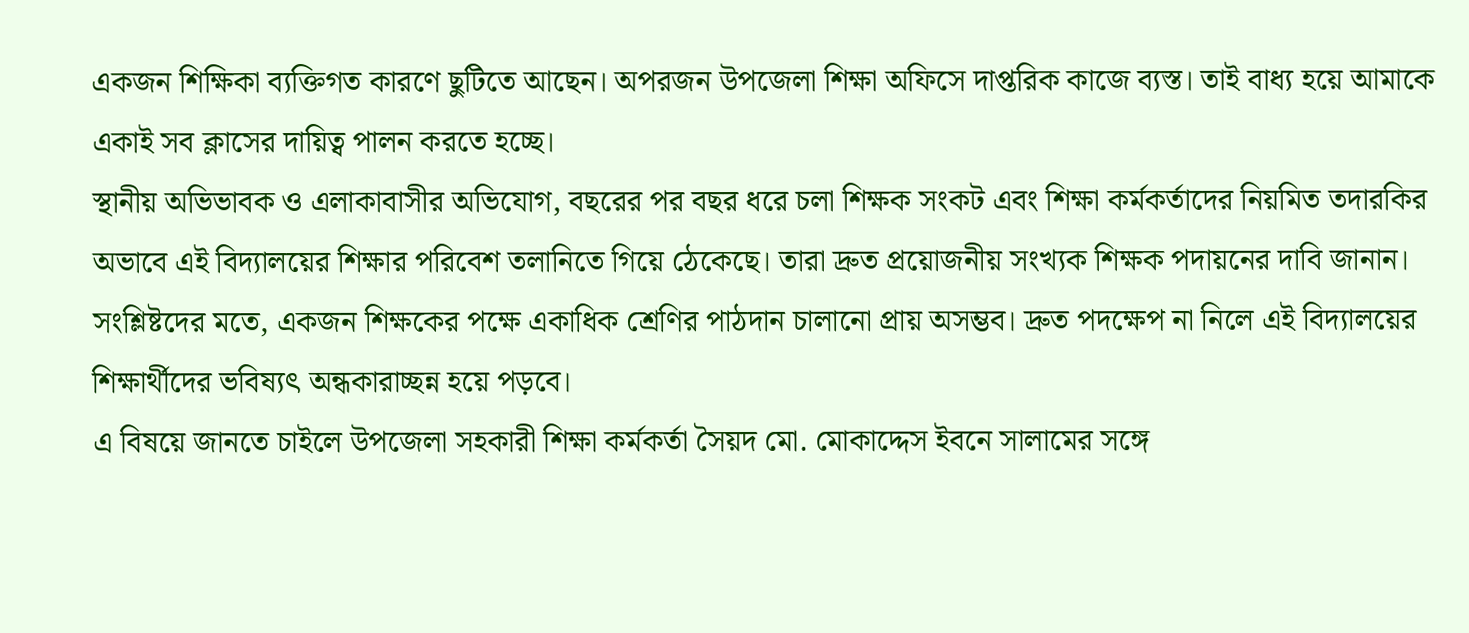একজন শিক্ষিকা ব্যক্তিগত কারণে ছুটিতে আছেন। অপরজন উপজেলা শিক্ষা অফিসে দাপ্তরিক কাজে ব্যস্ত। তাই বাধ্য হয়ে আমাকে একাই সব ক্লাসের দায়িত্ব পালন করতে হচ্ছে।
স্থানীয় অভিভাবক ও এলাকাবাসীর অভিযোগ, বছরের পর বছর ধরে চলা শিক্ষক সংকট এবং শিক্ষা কর্মকর্তাদের নিয়মিত তদারকির অভাবে এই বিদ্যালয়ের শিক্ষার পরিবেশ তলানিতে গিয়ে ঠেকেছে। তারা দ্রুত প্রয়োজনীয় সংখ্যক শিক্ষক পদায়নের দাবি জানান।
সংশ্লিষ্টদের মতে, একজন শিক্ষকের পক্ষে একাধিক শ্রেণির পাঠদান চালানো প্রায় অসম্ভব। দ্রুত পদক্ষেপ না নিলে এই বিদ্যালয়ের শিক্ষার্থীদের ভবিষ্যৎ অন্ধকারাচ্ছন্ন হয়ে পড়বে।
এ বিষয়ে জানতে চাইলে উপজেলা সহকারী শিক্ষা কর্মকর্তা সৈয়দ মো. মোকাদ্দেস ইবনে সালামের সঙ্গে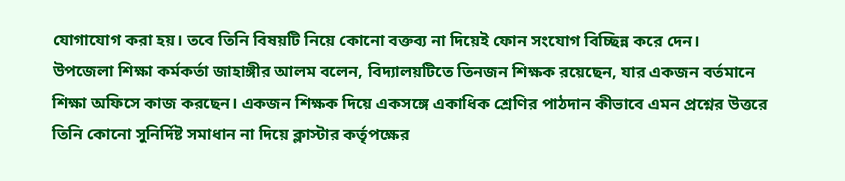যোগাযোগ করা হয়। তবে তিনি বিষয়টি নিয়ে কোনো বক্তব্য না দিয়েই ফোন সংযোগ বিচ্ছিন্ন করে দেন।
উপজেলা শিক্ষা কর্মকর্তা জাহাঙ্গীর আলম বলেন, বিদ্যালয়টিতে তিনজন শিক্ষক রয়েছেন, যার একজন বর্তমানে শিক্ষা অফিসে কাজ করছেন। একজন শিক্ষক দিয়ে একসঙ্গে একাধিক শ্রেণির পাঠদান কীভাবে এমন প্রশ্নের উত্তরে তিনি কোনো সুনির্দিষ্ট সমাধান না দিয়ে ক্লাস্টার কর্তৃপক্ষের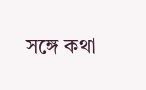সঙ্গে কথা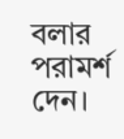বলার পরামর্শ দেন।